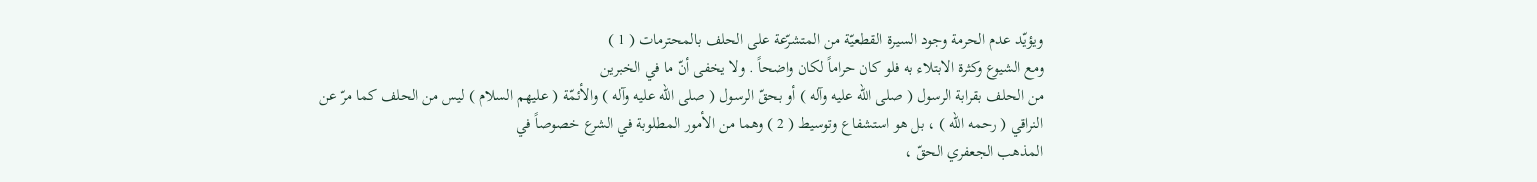ويؤيّد عدم الحرمة وجود السيرة القطعيّة من المتشرّعة على الحلف بالمحترمات ( 1 )
ومع الشيوع وكثرة الابتلاء به فلو كان حراماً لكان واضحاً . ولا يخفى أنّ ما في الخبرين
من الحلف بقرابة الرسول ( صلى الله عليه وآله ) أو بحقّ الرسول ( صلى الله عليه وآله ) والأئمّة ( عليهم السلام ) ليس من الحلف كما مرّ عن
النراقي ( رحمه الله ) ، بل هو استشفاع وتوسيط ( 2 ) وهما من الأمور المطلوبة في الشرع خصوصاً في
المذهب الجعفري الحقّ ،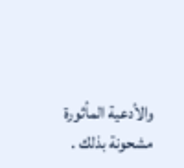والأدعية المأثورة مشحونة بذلك .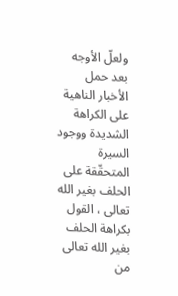ولعلّ الأوجه بعد حمل الأخبار الناهية على الكراهة الشديدة ووجود السيرة
المتحقّقة على الحلف بغير الله تعالى ، القول بكراهة الحلف بغير الله تعالى من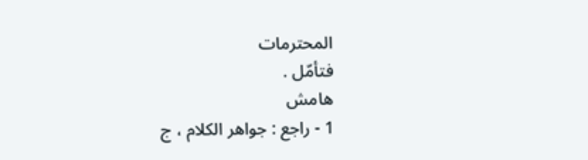المحترمات
فتأمّل .
هامش
1 - راجع : جواهر الكلام ، ج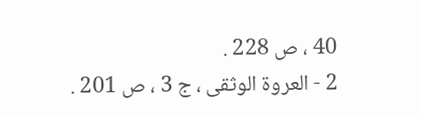40 ، ص 228 .
2 - العروة الوثقى ، ج 3 ، ص 201 .